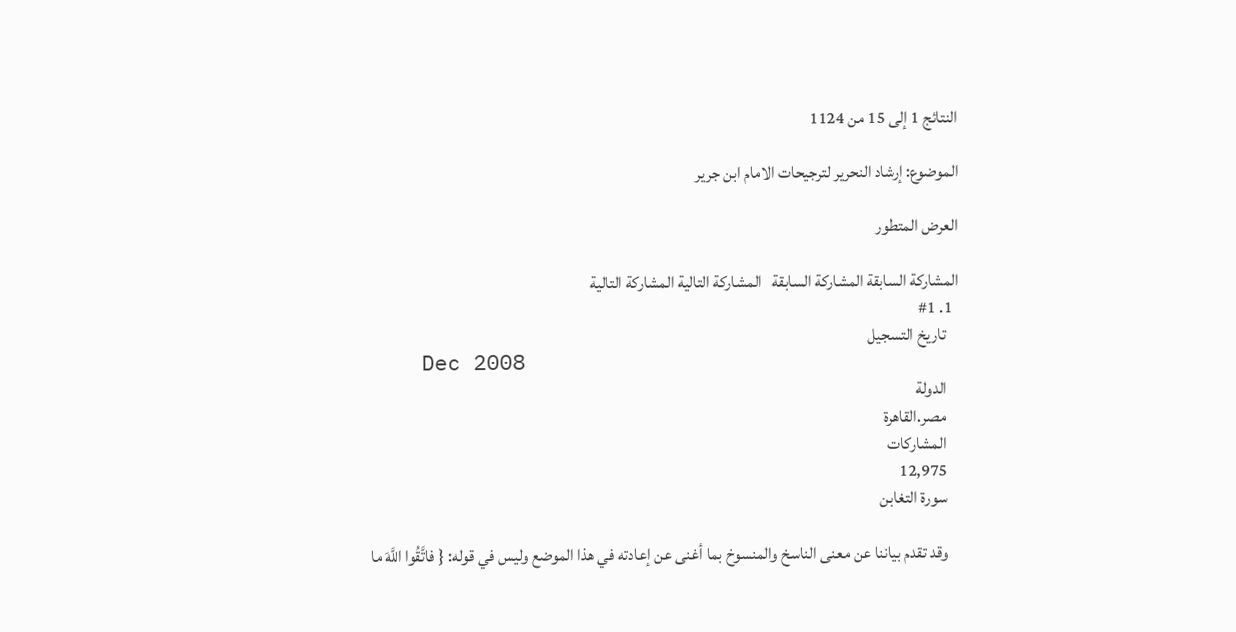النتائج 1 إلى 15 من 1124

الموضوع: إرشاد النحرير لترجيحات الامام ابن جرير

العرض المتطور

المشاركة السابقة المشاركة السابقة   المشاركة التالية المشاركة التالية
  1. #1
    تاريخ التسجيل
    Dec 2008
    الدولة
    مصر.القاهرة
    المشاركات
    12,975
    سورة التغابن

    وقد تقدم بياننا عن معنى الناسخ والمنسوخ بما أغنى عن إعادته في هذا الموضع وليس في قوله: { فاتَّقُوا اللَّهَ ما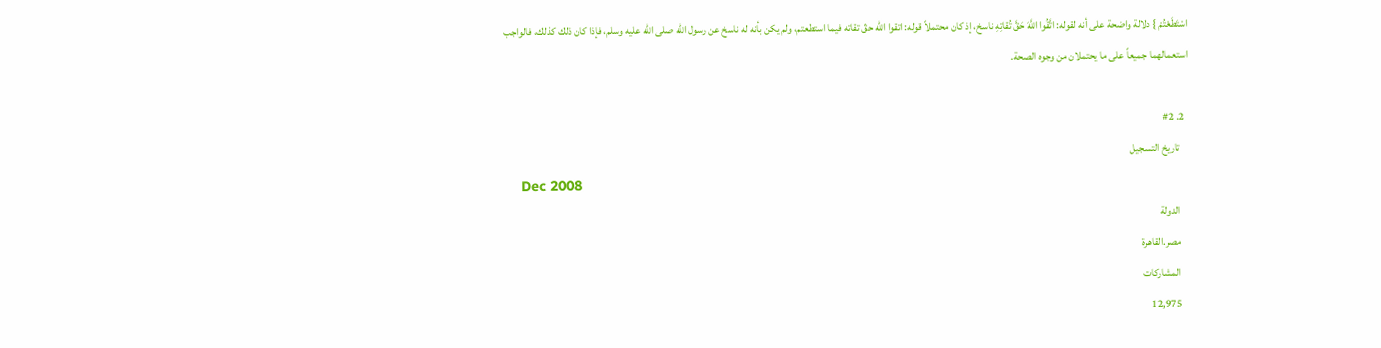اسْتَطَعْتُمْ } دلالة واضحة على أنه لقوله: اتَّقُوا اللَّهَ حَقَّ تُقاتِهِ ناسخ، إذ كان محتملاً قوله: اتقوا الله حقّ تقاته فيما استطعتم، ولم يكن بأنه له ناسخ عن رسول الله صلى الله عليه وسلم، فإذا كان ذلك كذلك، فالواجب استعمالهما جميعاً على ما يحتملان من وجوه الصحة.

  2. #2
    تاريخ التسجيل
    Dec 2008
    الدولة
    مصر.القاهرة
    المشاركات
    12,975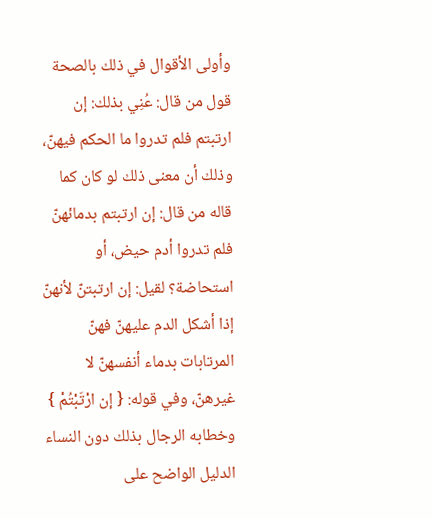وأولى الأقوال في ذلك بالصحة قول من قال: عُنِي بذلك: إن ارتبتم فلم تدروا ما الحكم فيهنّ، وذلك أن معنى ذلك لو كان كما قاله من قال: إن ارتبتم بدمائهنّ فلم تدروا أدم حيض، أو استحاضة؟ لقيل: إن ارتبتنّ لأنهنّ إذا أشكل الدم عليهنّ فهنّ المرتابات بدماء أنفسهنّ لا غيرهنّ، وفي قوله: { إن ارْتَبْتُمْ } وخطابه الرجال بذلك دون النساء الدليل الواضح على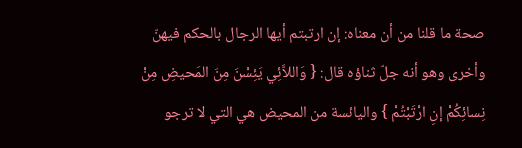صحة ما قلنا من أن معناه: إن ارتبتم أيها الرجال بالحكم فيهنّ وأخرى وهو أنه جلّ ثناؤه قال: { وَاللاَّئِي يَئِسْنَ مِنَ المَحيضِ مِنْ نِسائِكُمْ إنِ ارْتَبْتُمْ } واليائسة من المحيض هي التي لا ترجو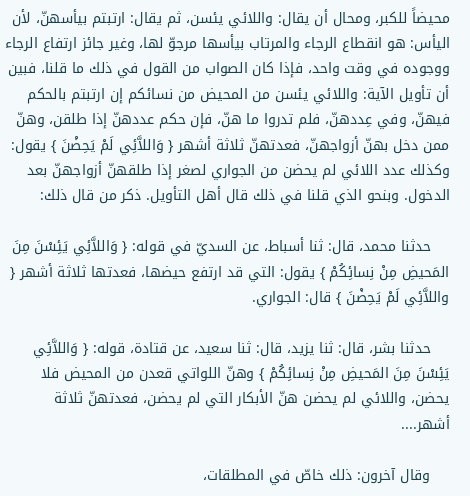محيضاً للكبر، ومحال أن يقال: واللائي يئسن، ثم يقال: ارتبتم بيأسهنّ، لأن اليأس: هو انقطاع الرجاء والمرتاب بيأسها مرجوّ لها، وغير جائز ارتفاع الرجاء ووجوده في وقت واحد، فإذا كان الصواب من القول في ذلك ما قلنا، فبين أن تأويل الآية: واللائي يئسن من المحيض من نسائكم إن ارتبتم بالحكم فيهنّ، وفي عِددهنّ، فلم تدروا ما هنّ، فإن حكم عددهنّ إذا طلقن، وهنّ ممن دخل بهنّ أزواجهنّ، فعدتهنّ ثلاثة أشهر { وَاللاَّئِي لَمْ يَحِضْنَ } يقول: وكذلك عدد اللائي لم يحضن من الجواري لصغر إذا طلقهنّ أزواجهنّ بعد الدخول. وبنحو الذي قلنا في ذلك قال أهل التأويل. ذكر من قال ذلك:

    حدثنا محمد، قال: ثنا أسباط، عن السديّ في قوله: { وَاللاَّئِي يَئِسْنَ مِنَ المَحيضِ مِنْ نِسائِكُمْ } يقول: التي قد ارتفع حيضها، فعدتها ثلاثة أشهر { واللاَّئِي لَمْ يَحِضْنَ } قال: الجواري.

    حدثنا بشر، قال: ثنا يزيد، قال: ثنا سعيد، عن قتادة، قوله: { وَاللاَّئِي يَئِسْنَ مِنَ المَحيضِ مِنْ نِسائِكُمْ } وهنّ اللواتي قعدن من المحيض فلا يحضن، واللائي لم يحضن هنّ الأبكار التي لم يحضن، فعدتهنّ ثلاثة أشهر....

    وقال آخرون: ذلك خاصّ في المطلقات،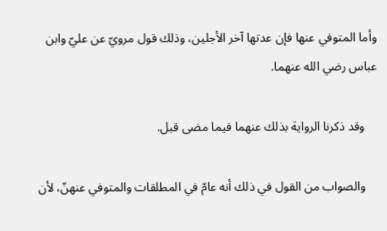وأما المتوفي عنها فإن عدتها آخر الأجلين، وذلك قول مرويّ عن عليّ وابن عباس رضي الله عنهما.

    وقد ذكرنا الرواية بذلك عنهما فيما مضى قبل.

    والصواب من القول في ذلك أنه عامّ في المطلقات والمتوفي عنهنّ، لأن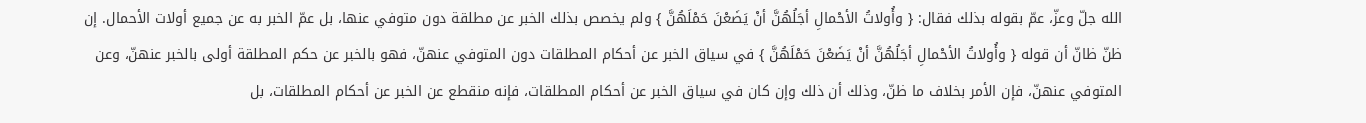الله جلّ وعزّ، عمّ بقوله بذلك فقال: { وأُولاتُ الأحْمالِ أجَلُهُنَّ أنْ يَضَعْنَ حَمْلَهُنَّ } ولم يخصص بذلك الخبر عن مطلقة دون متوفي عنها، بل عمّ الخبر به عن جميع أولات الأحمال. إن ظنّ ظانّ أن قوله { وأُولاتُ الأحْمالِ أجَلُهُنَّ أنْ يَضَعْنَ حَمْلَهُنَّ } في سياق الخبر عن أحكام المطلقات دون المتوفي عنهنّ، فهو بالخبر عن حكم المطلقة أولى بالخبر عنهنّ، وعن المتوفي عنهنّ، فإن الأمر بخلاف ما ظنّ، وذلك أن ذلك وإن كان في سياق الخبر عن أحكام المطلقات، فإنه منقطع عن الخبر عن أحكام المطلقات، بل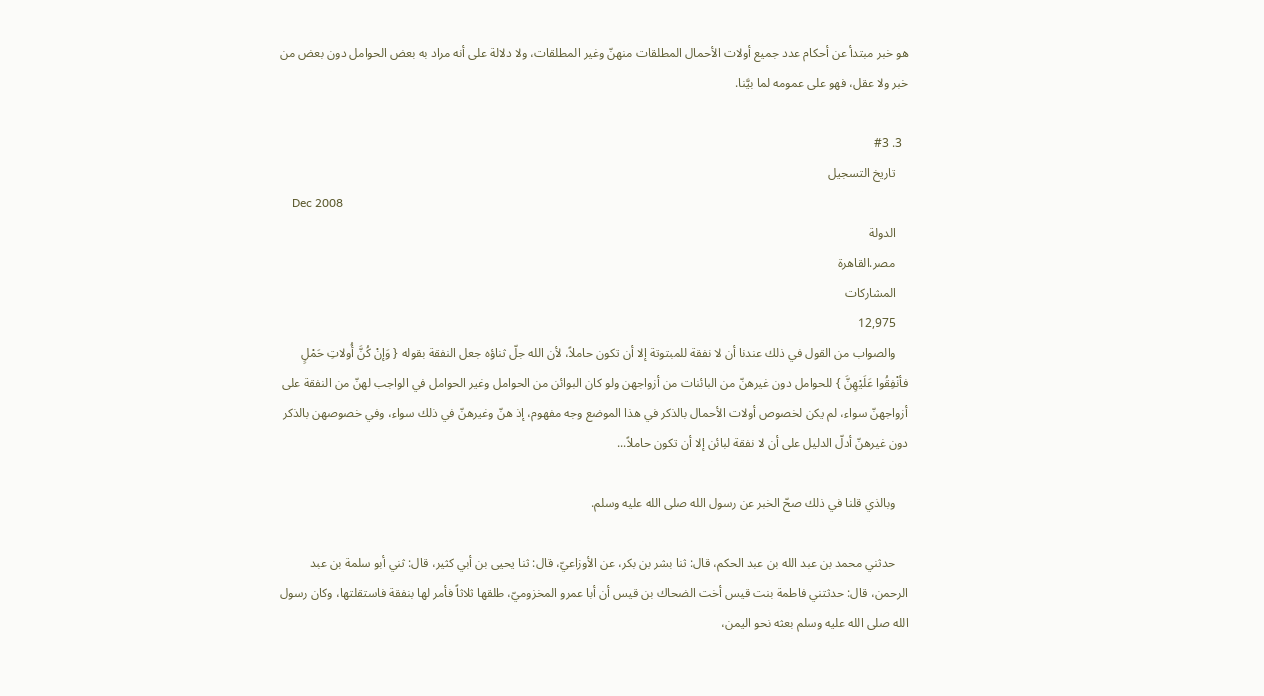هو خبر مبتدأ عن أحكام عدد جميع أولات الأحمال المطلقات منهنّ وغير المطلقات، ولا دلالة على أنه مراد به بعض الحوامل دون بعض من خبر ولا عقل، فهو على عمومه لما بيَّنا.

  3. #3
    تاريخ التسجيل
    Dec 2008
    الدولة
    مصر.القاهرة
    المشاركات
    12,975
    والصواب من القول في ذلك عندنا أن لا نفقة للمبتوتة إلا أن تكون حاملاً، لأن الله جلّ ثناؤه جعل النفقة بقوله { وَإنْ كُنَّ أُولاتِ حَمْلٍ فأنْفِقُوا عَلَيْهِنَّ } للحوامل دون غيرهنّ من البائنات من أزواجهن ولو كان البوائن من الحوامل وغير الحوامل في الواجب لهنّ من النفقة على أزواجهنّ سواء، لم يكن لخصوص أولات الأحمال بالذكر في هذا الموضع وجه مفهوم، إذ هنّ وغيرهنّ في ذلك سواء، وفي خصوصهن بالذكر دون غيرهنّ أدلّ الدليل على أن لا نفقة لبائن إلا أن تكون حاملاً...

    وبالذي قلنا في ذلك صحّ الخبر عن رسول الله صلى الله عليه وسلم.

    حدثني محمد بن عبد الله بن عبد الحكم، قال: ثنا بشر بن بكر، عن الأوزاعيّ، قال: ثنا يحيى بن أبي كثير، قال: ثني أبو سلمة بن عبد الرحمن، قال: حدثتني فاطمة بنت قيس أخت الضحاك بن قيس أن أبا عمرو المخزوميّ، طلقها ثلاثاً فأمر لها بنفقة فاستقلتها، وكان رسول الله صلى الله عليه وسلم بعثه نحو اليمن،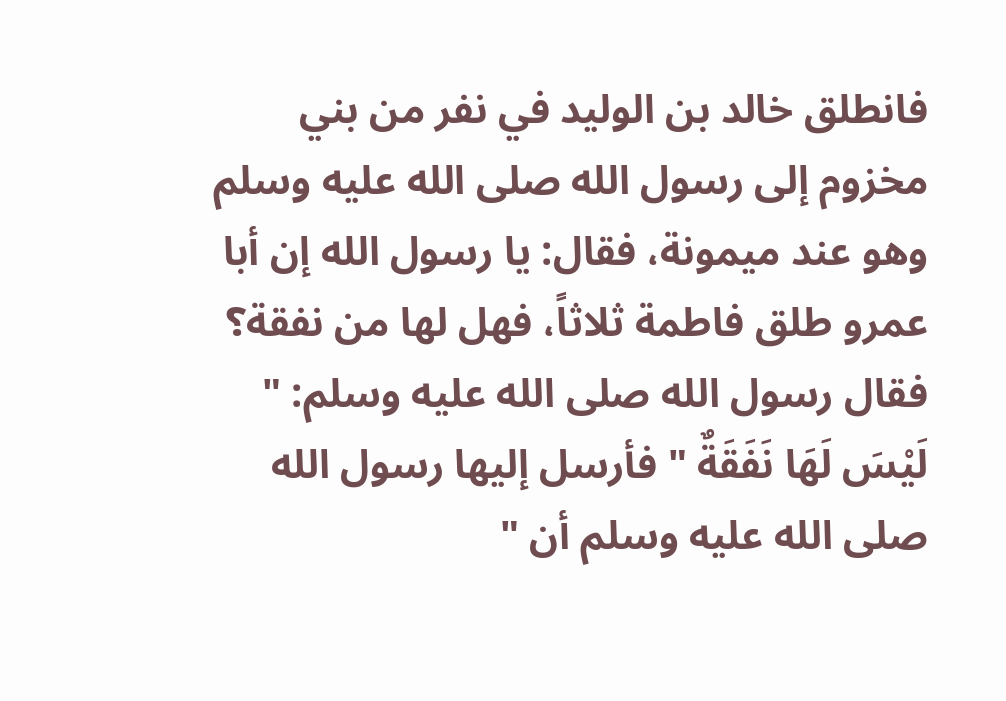فانطلق خالد بن الوليد في نفر من بني مخزوم إلى رسول الله صلى الله عليه وسلم وهو عند ميمونة، فقال: يا رسول الله إن أبا عمرو طلق فاطمة ثلاثاً، فهل لها من نفقة؟ فقال رسول الله صلى الله عليه وسلم: " لَيْسَ لَهَا نَفَقَةٌ " فأرسل إليها رسول الله صلى الله عليه وسلم أن "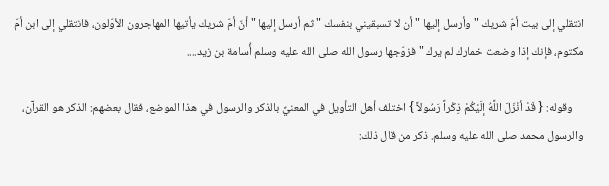انتقلي إلى بيت أمّ شريك " وأرسل إليها " أن لا تسبقيني بنفسك " ثم أرسل إليها " أنّ أمّ شريك يأتيها المهاجرون الأوّلون، فانتقلي إلى ابن أمّ مكتوم، فإنك إذا وضعت خمارك لم يرك " فزوّجها رسول الله صلى الله عليه وسلم أُسامة بن زيد....

    وقوله: { قَدْ أنْزَلَ اللَّهُ إلَيْكُمْ ذِكْراً رَسُولاً } اختلف أهل التأويل في المعنيِّ بالذكر والرسول في هذا الموضع، فقال بعضهم: الذكر هو القرآن، والرسول محمد صلى الله عليه وسلم. ذكر من قال ذلك: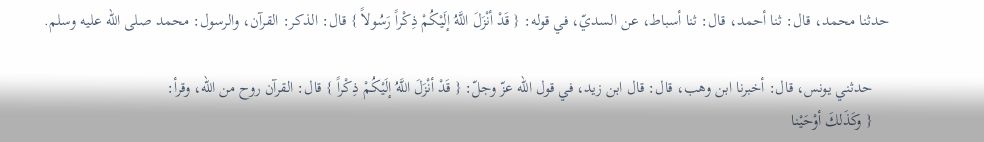حدثنا محمد، قال: ثنا أحمد، قال: ثنا أسباط، عن السديّ، في قوله: { قَدْ أنْزَلَ اللَّهُ إلَيْكُمْ ذِكْراً رَسُولاً } قال: الذكر: القرآن، والرسول: محمد صلى الله عليه وسلم.

    حدثني يونس، قال: أخبرنا ابن وهب، قال: قال ابن زيد، في قول الله عزّ وجلّ: { قَدْ أنْزَلَ اللَّهُ إلَيْكُمْ ذِكْراً } قال: القرآن روح من الله، وقرأ:
    { وكَذَلكَ أوْحَيْنا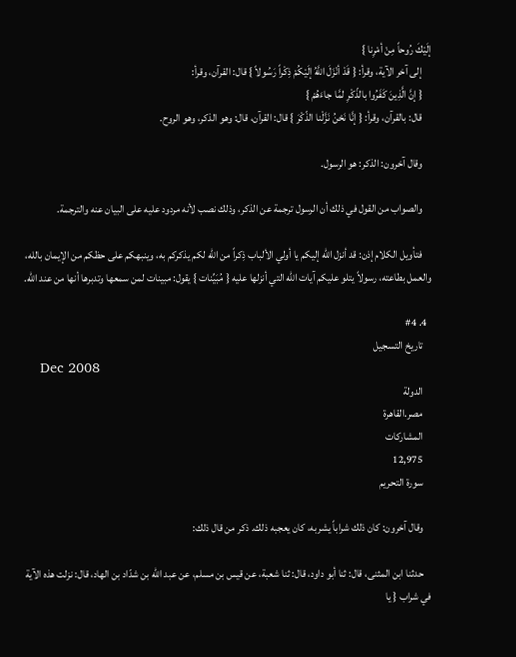إلَيْكَ رُوحاً مِنْ أمْرِنا }
    إلى آخر الآية، وقرأ: { قَدْ أنْزَلَ اللَّهُ إلَيْكُمْ ذِكْراً رَسُولاً } قال: القرآن، وقرأ:
    { إنَّ الَّذِينَ كَفَرُوا بالذّكْرِ لمَّا جاءَهُمْ }
    قال: بالقرآن، وقرأ: { إنَّا نَحْنُ نَزَّلْنا الذّكْرَ } قال: القرآن، قال: وهو الذكر، وهو الروح.

    وقال آخرون: الذكر: هو الرسول.

    والصواب من القول في ذلك أن الرسول ترجمة عن الذكر، وذلك نصب لأنه مردود عليه على البيان عنه والترجمة.

    فتأويل الكلام إذن: قد أنزل الله إليكم يا أولي الألباب ذِكراً من الله لكم يذكركم به، وينبهكم على حظكم من الإيمان بالله، والعمل بطاعته، رسولاً يتلو عليكم آيات الله التي أنزلها عليه { مُبَيِّنات } يقول: مبينات لمن سمعها وتدبرها أنها من عند الله.

  4. #4
    تاريخ التسجيل
    Dec 2008
    الدولة
    مصر.القاهرة
    المشاركات
    12,975
    سورة التحريم

    وقال آخرون: كان ذلك شراباً يشربه، كان يعجبه ذلك. ذكر من قال ذلك:

    حدثنا ابن المثنى، قال: ثنا أبو داود، قال: ثنا شعبة، عن قيس بن مسلم، عن عبد الله بن شدّاد بن الهاد، قال: نزلت هذه الآية في شراب { يا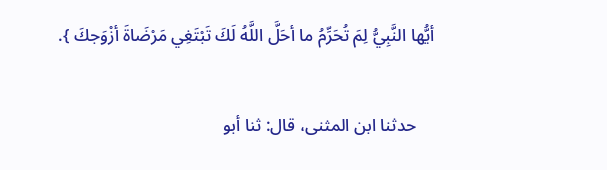أيُّها النَّبِيُّ لِمَ تُحَرِّمُ ما أحَلَّ اللَّهُ لَكَ تَبْتَغِي مَرْضَاةَ أزْوَجكَ }.

    حدثنا ابن المثنى، قال: ثنا أبو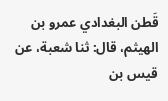قَطن البغدادي عمرو بن الهيثم، قال: ثنا شعبة، عن قيس بن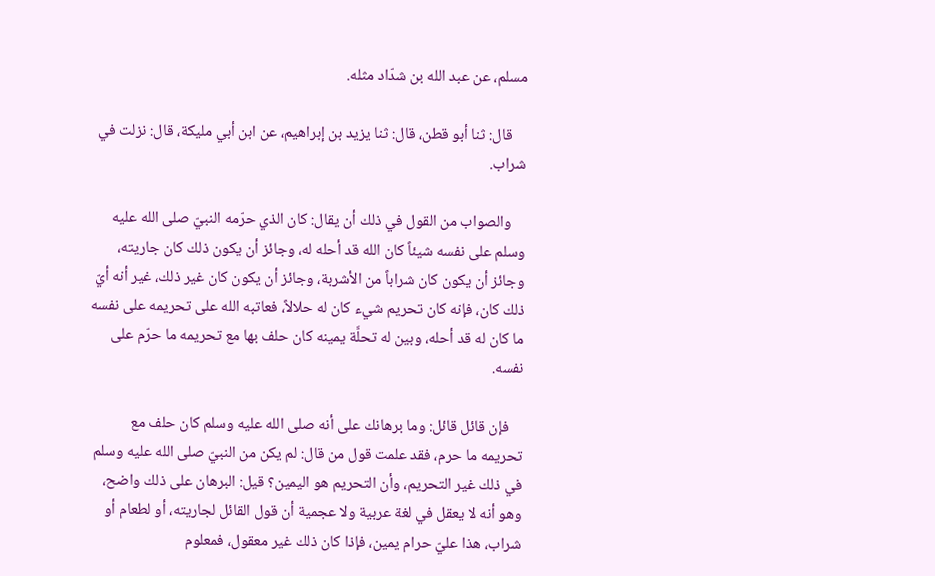مسلم، عن عبد الله بن شدّاد مثله.

    قال: ثنا أبو قطن، قال: ثنا يزيد بن إبراهيم، عن ابن أبي مليكة، قال: نزلت في شراب.

    والصواب من القول في ذلك أن يقال: كان الذي حرّمه النبيّ صلى الله عليه وسلم على نفسه شيئاً كان الله قد أحله له، وجائز أن يكون ذلك كان جاريته، وجائز أن يكون كان شراباً من الأشربة، وجائز أن يكون كان غير ذلك، غير أنه أيّ ذلك كان، فإنه كان تحريم شيء كان له حلالاً، فعاتبه الله على تحريمه على نفسه ما كان له قد أحله، وبين له تحلَّة يمينه كان حلف بها مع تحريمه ما حرّم على نفسه.

    فإن قائل قائل: وما برهانك على أنه صلى الله عليه وسلم كان حلف مع تحريمه ما حرم، فقد علمت قول من قال: لم يكن من النبيّ صلى الله عليه وسلم في ذلك غير التحريم، وأن التحريم هو اليمين؟ قيل: البرهان على ذلك واضح، وهو أنه لا يعقل في لغة عربية ولا عجمية أن قول القائل لجاريته، أو لطعام أو شراب، هذا عليّ حرام يمين، فإذا كان ذلك غير معقول، فمعلوم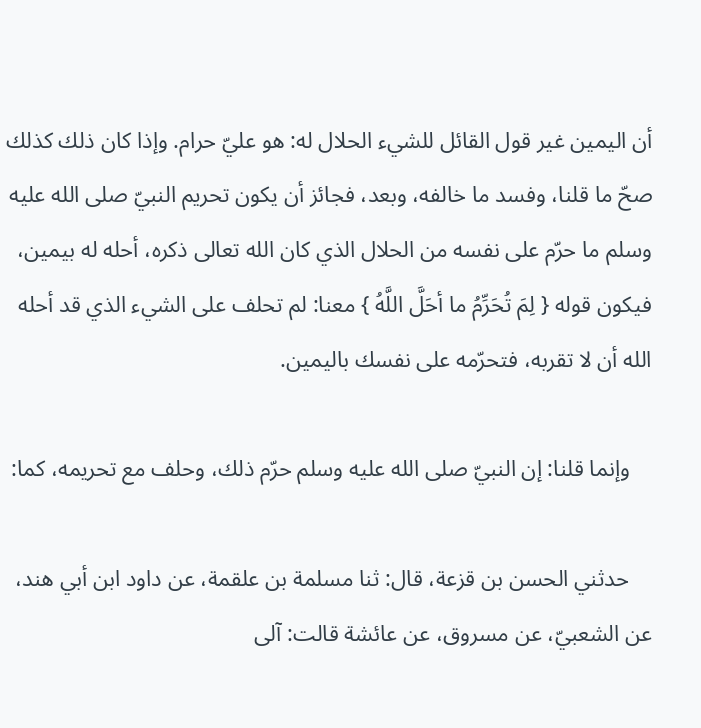أن اليمين غير قول القائل للشيء الحلال له: هو عليّ حرام. وإذا كان ذلك كذلك صحّ ما قلنا، وفسد ما خالفه، وبعد، فجائز أن يكون تحريم النبيّ صلى الله عليه وسلم ما حرّم على نفسه من الحلال الذي كان الله تعالى ذكره، أحله له بيمين، فيكون قوله { لِمَ تُحَرِّمُ ما أحَلَّ اللَّهُ } معنا: لم تحلف على الشيء الذي قد أحله الله أن لا تقربه، فتحرّمه على نفسك باليمين.

    وإنما قلنا: إن النبيّ صلى الله عليه وسلم حرّم ذلك، وحلف مع تحريمه، كما:

    حدثني الحسن بن قزعة، قال: ثنا مسلمة بن علقمة، عن داود ابن أبي هند، عن الشعبيّ، عن مسروق، عن عائشة قالت: آلى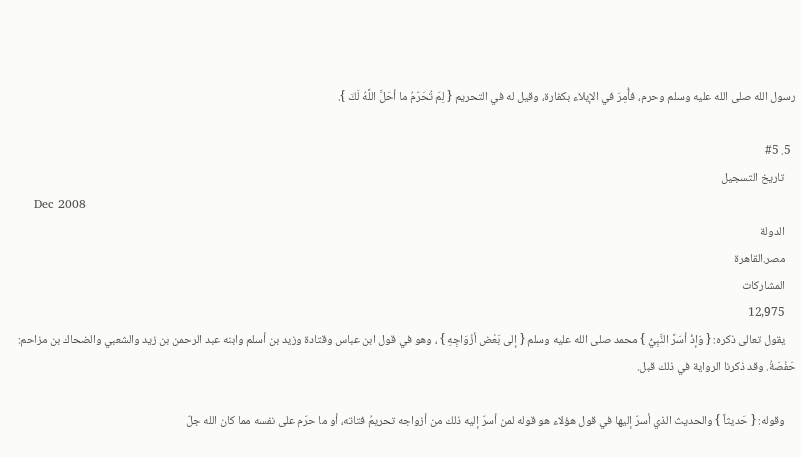رسول الله صلى الله عليه وسلم وحرم، فأُمِرَ في الإيلاء بكفارة، وقيل له في التحريم { لِمَ تُحَرّمُ ما أحَلَّ اللَّهُ لَكَ }.

  5. #5
    تاريخ التسجيل
    Dec 2008
    الدولة
    مصر.القاهرة
    المشاركات
    12,975
    يقول تعالى ذكره: { وَإذْ أسَرَّ النَّبِيُّ } محمد صلى الله عليه وسلم { إلى بَعْض أزْوَاجِهِ } ، وهو في قول ابن عباس وقتادة وزيد بن أسلم وابنه عبد الرحمن بن زيد والشعبي والضحاك بن مزاحم: حَفْصَةُ. وقد ذكرنا الرواية في ذلك قبل.

    وقوله: { حَديثاً } والحديث الذي أسرّ إليها في قول هؤلاء هو قوله لمن أسرّ إليه ذلك من أزواجه تحريمُ فتاته، أو ما حرّم على نفسه مما كان الله جلّ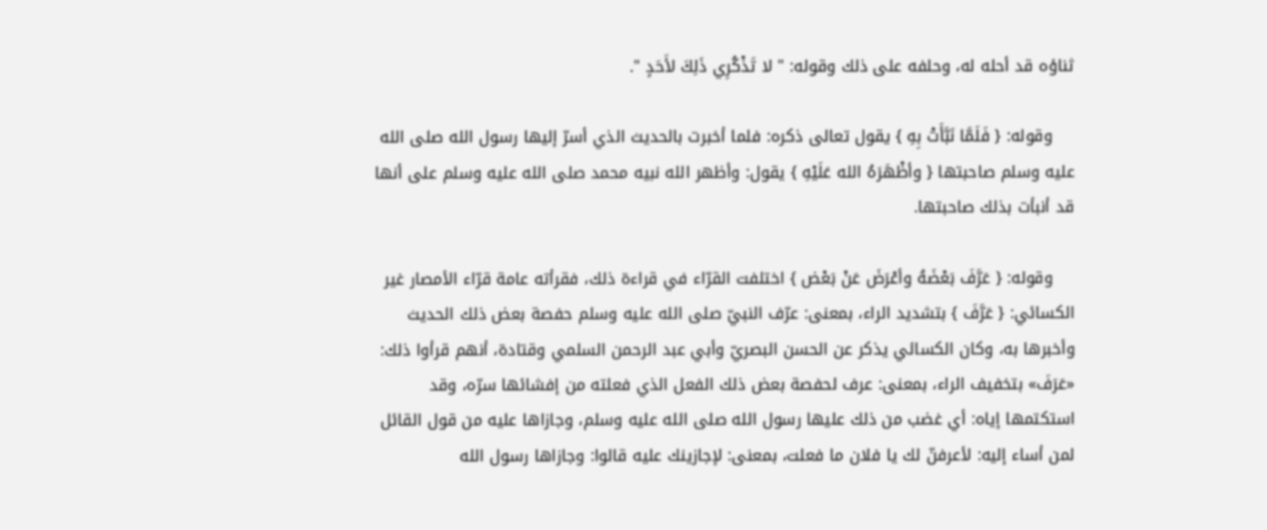ثناؤه قد أحله له، وحلفه على ذلك وقوله: " لا تَذْكُرِي ذَلِكَ لأَحَدٍ ".

    وقوله: { فَلَمَّا نَبَّأَتْ بِهِ } يقول تعالى ذكره: فلما أخبرت بالحديث الذي أسرّ إليها رسول الله صلى الله عليه وسلم صاحبتها { وأظْهَرَهُ الله عَلَيْهِ } يقول: وأظهر الله نبيه محمد صلى الله عليه وسلم على أنها قد أنبأت بذلك صاحبتها.

    وقوله: { عَرَّفَ بَعْضَهُ وأعْرَضَ عَنْ بَعْض } اختلفت القرّاء في قراءة ذلك، فقرأته عامة قرّاء الأمصار غير الكسائي: { عَرَّفَ } بتشديد الراء، بمعنى: عرّف النبيّ صلى الله عليه وسلم حفصة بعض ذلك الحديث وأخبرها به، وكان الكسائي يذكر عن الحسن البصريّ وأبي عبد الرحمن السلمي وقتادة، أنهم قرأوا ذلك: «عَرَفَ» بتخفيف الراء، بمعنى: عرف لحفصة بعض ذلك الفعل الذي فعلته من إفشائها سرّه، وقد استكتمها إياه: أي غضب من ذلك عليها رسول الله صلى الله عليه وسلم، وجازاها عليه من قول القائل لمن أساء إليه: لأعرفنّ لك يا فلان ما فعلت، بمعنى: لإجازينك عليه قالوا: وجازاها رسول الله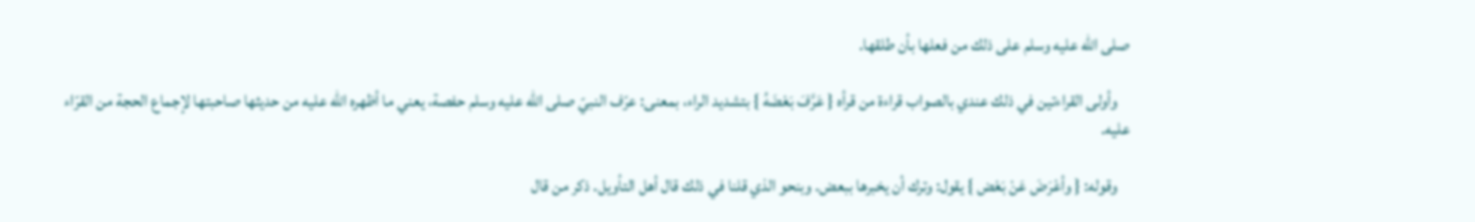صلى الله عليه وسلم على ذلك من فعلها بأن طلقها.

    وأولى القراءتين في ذلك عندي بالصواب قراءة من قرأه { عَرَّفَ بَعْضَهُ } بتشديد الراء، بمعنى: عرّف النبيّ صلى الله عليه وسلم حفصة، يعني ما أظهره الله عليه من حديثها صاحبتها لإجماع الحجة من القرّاء عليه.

    وقوله: { وأعْرَضَ عَنْ بَعْض } يقول: وترك أن يخبرها ببعض. وبنحو الذي قلنا في ذلك قال أهل التأويل. ذكر من قال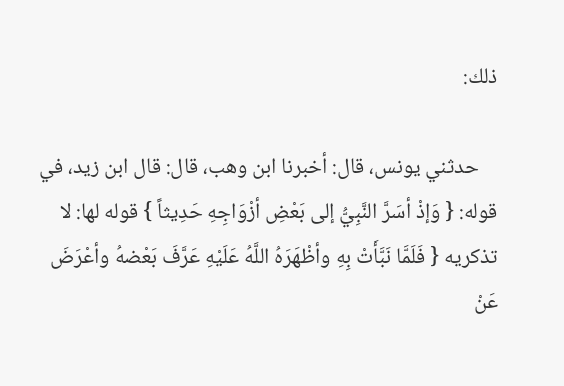ذلك:

    حدثني يونس، قال: أخبرنا ابن وهب، قال: قال ابن زيد، في قوله: { وَإذْ أسَرَّ النَّبِيُّ إلى بَعْضِ أزْوَاجِهِ حَدِيثاً } قوله لها: لا تذكريه { فَلَمَّا نَبَّأَتْ بِهِ وأظْهَرَهُ اللَّهُ عَلَيْهِ عَرَّفَ بَعْضهُ وأعْرَضَ عَنْ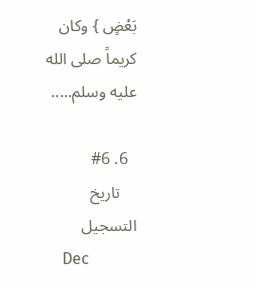بَعْضٍ } وكان كريماً صلى الله عليه وسلم.....

  6. #6
    تاريخ التسجيل
    Dec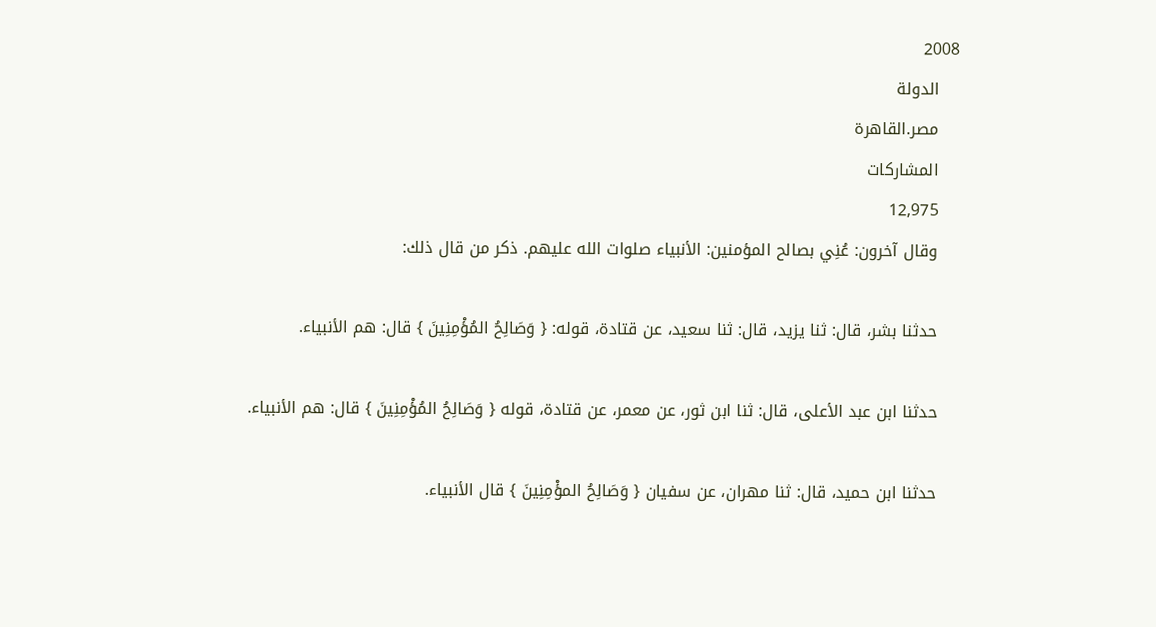2008
    الدولة
    مصر.القاهرة
    المشاركات
    12,975
    وقال آخرون: عُنِي بصالح المؤمنين: الأنبياء صلوات الله عليهم. ذكر من قال ذلك:

    حدثنا بشر، قال: ثنا يزيد، قال: ثنا سعيد، عن قتادة، قوله: { وَصَالِحُ المُؤْمِنِينَ } قال: هم الأنبياء.

    حدثنا ابن عبد الأعلى، قال: ثنا ابن ثور، عن معمر، عن قتادة، قوله { وَصَالِحُ المُؤْمِنِينَ } قال: هم الأنبياء.

    حدثنا ابن حميد، قال: ثنا مهران، عن سفيان { وَصَالِحُ المؤْمِنِينَ } قال الأنبياء.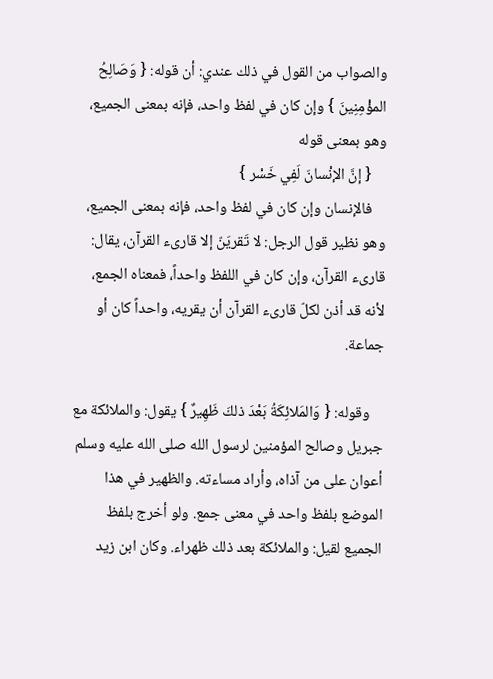والصواب من القول في ذلك عندي: أن قوله: { وَصَالِحُ المؤْمِنِينَ } وإن كان في لفظ واحد، فإنه بمعنى الجميع، وهو بمعنى قوله
    { إنَّ الإنْسانَ لَفِي خَسْر }
    فالإنسان وإن كان في لفظ واحد، فإنه بمعنى الجميع، وهو نظير قول الرجل: لا تَقريَنّ إلا قارىء القرآن، يقال: قارىء القرآن، وإن كان في اللفظ واحداً، فمعناه الجمع، لأنه قد أذن لكلّ قارىء القرآن أن يقريه، واحداً كان أو جماعة.

    وقوله: { وَالمَلائِكَةُ بَعْدَ ذلكَ ظَهِيرٌ } يقول: والملائكة مع جبريل وصالح المؤمنين لرسول الله صلى الله عليه وسلم أعوان على من آذاه، وأراد مساءته. والظهير في هذا الموضع بلفظ واحد في معنى جمع. ولو أخرج بلفظ الجميع لقيل: والملائكة بعد ذلك ظهراء. وكان ابن زيد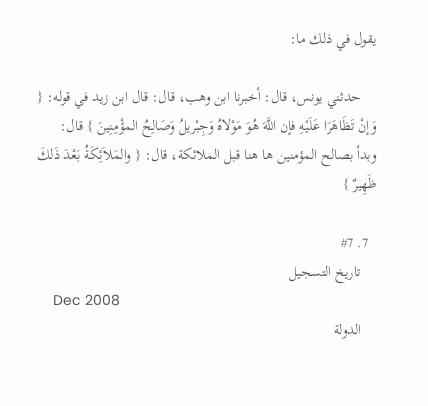يقول في ذلك ما:

    حدثني يونس، قال: أخبرنا ابن وهب، قال: قال ابن زيد في قوله: { وَإنْ تَظَاهَرَا عَلَيْهِ فإن اللَّهَ هُوَ مَوْلاهُ وَجِبْريلُ وَصَالِحُ المؤْمِنِينَ } قال: وبدأ بصالح المؤمنين ها هنا قبل الملائكة، قال: { والمَلاَئِكَةُ بَعْدَ ذَلكَ ظَهِيرٌ }

  7. #7
    تاريخ التسجيل
    Dec 2008
    الدولة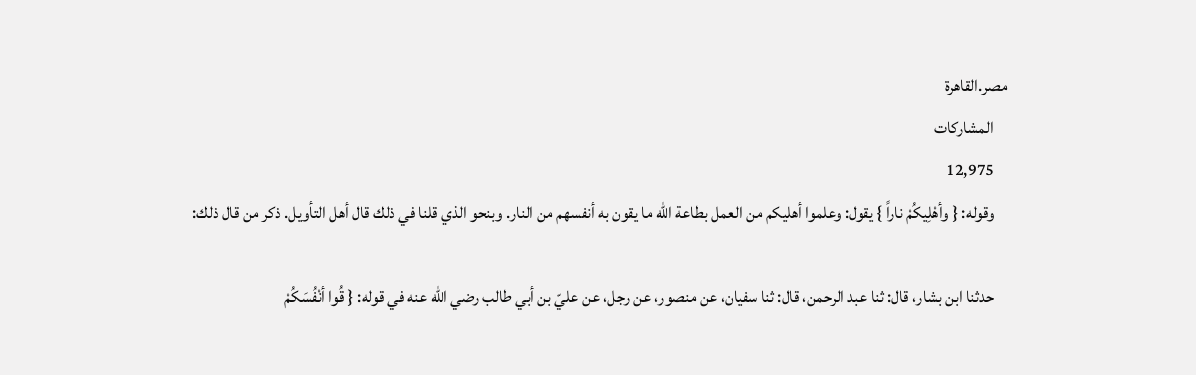مصر.القاهرة
    المشاركات
    12,975
    وقوله: { وأهْلِيكُمْ ناراً } يقول: وعلموا أهليكم من العمل بطاعة الله ما يقون به أنفسهم من النار. وبنحو الذي قلنا في ذلك قال أهل التأويل. ذكر من قال ذلك:

    حدثنا ابن بشار، قال: ثنا عبد الرحمن، قال: ثنا سفيان، عن منصور، عن رجل، عن عليّ بن أبي طالب رضي الله عنه في قوله: { قُوا أنْفُسَكُمْ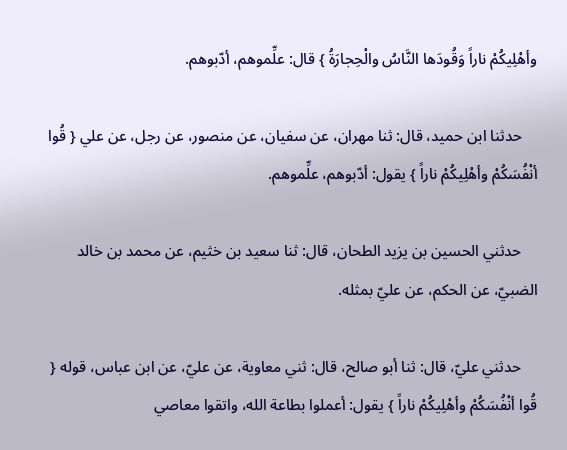وأهْلِيكُمْ ناراً وَقُودَها النَّاسُ والْحِجارَةُ } قال: علِّموهم، أدّبوهم.

    حدثنا ابن حميد، قال: ثنا مهران، عن سفيان، عن منصور، عن رجل، عن علي { قُوا أنْفُسَكُمْ وأهْلِيكُمْ ناراً } يقول: أدّبوهم، علِّموهم.

    حدثني الحسين بن يزيد الطحان، قال: ثنا سعيد بن خثيم، عن محمد بن خالد الضبيّ، عن الحكم، عن عليّ بمثله.

    حدثني عليّ، قال: ثنا أبو صالح، قال: ثني معاوية، عن عليّ، عن ابن عباس، قوله { قُوا أنْفُسَكُمْ وأهْلِيكُمْ ناراً } يقول: أعملوا بطاعة الله، واتقوا معاصي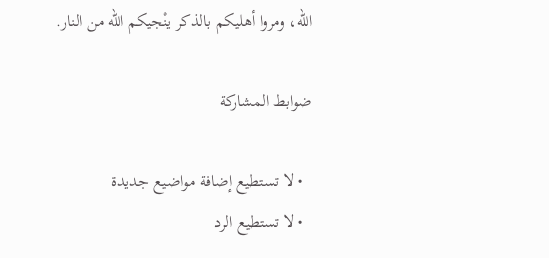الله، ومروا أهليكم بالذكر ينْجيكم الله من النار.

ضوابط المشاركة

  • لا تستطيع إضافة مواضيع جديدة
  • لا تستطيع الرد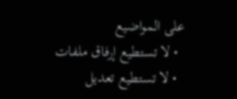على المواضيع
  • لا تستطيع إرفاق ملفات
  • لا تستطيع تعديل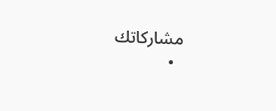مشاركاتك
  •